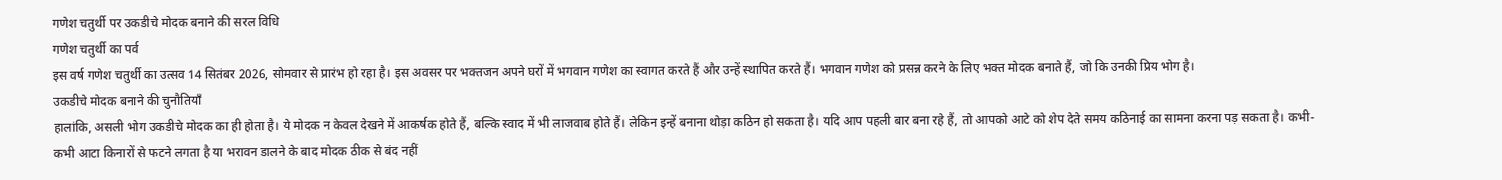गणेश चतुर्थी पर उकडीचे मोदक बनाने की सरल विधि
गणेश चतुर्थी का पर्व
इस वर्ष गणेश चतुर्थी का उत्सव 14 सितंबर 2026, सोमवार से प्रारंभ हो रहा है। इस अवसर पर भक्तजन अपने घरों में भगवान गणेश का स्वागत करते हैं और उन्हें स्थापित करते हैं। भगवान गणेश को प्रसन्न करने के लिए भक्त मोदक बनाते हैं, जो कि उनकी प्रिय भोग है।
उकडीचे मोदक बनाने की चुनौतियाँ
हालांकि, असली भोग उकडीचे मोदक का ही होता है। ये मोदक न केवल देखने में आकर्षक होते हैं, बल्कि स्वाद में भी लाजवाब होते हैं। लेकिन इन्हें बनाना थोड़ा कठिन हो सकता है। यदि आप पहली बार बना रहे हैं, तो आपको आटे को शेप देते समय कठिनाई का सामना करना पड़ सकता है। कभी-कभी आटा किनारों से फटने लगता है या भरावन डालने के बाद मोदक ठीक से बंद नहीं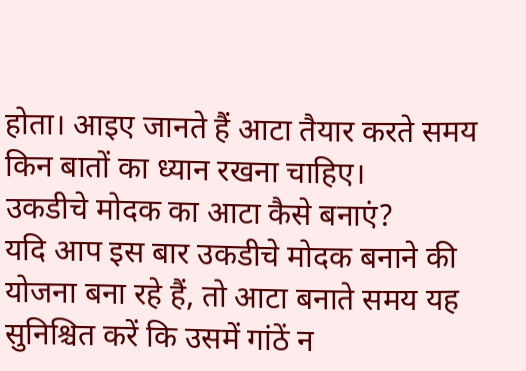होता। आइए जानते हैं आटा तैयार करते समय किन बातों का ध्यान रखना चाहिए।
उकडीचे मोदक का आटा कैसे बनाएं?
यदि आप इस बार उकडीचे मोदक बनाने की योजना बना रहे हैं, तो आटा बनाते समय यह सुनिश्चित करें कि उसमें गांठें न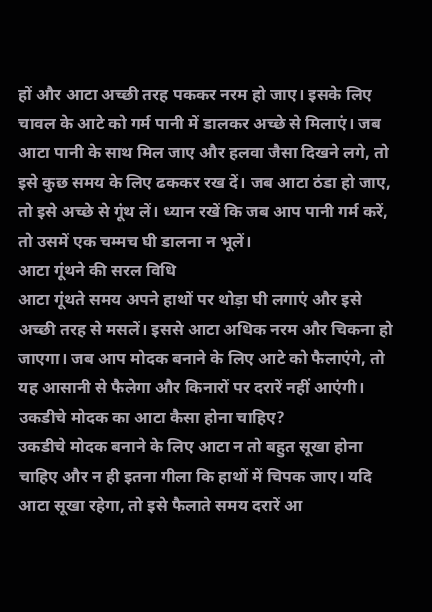हों और आटा अच्छी तरह पककर नरम हो जाए। इसके लिए चावल के आटे को गर्म पानी में डालकर अच्छे से मिलाएं। जब आटा पानी के साथ मिल जाए और हलवा जैसा दिखने लगे, तो इसे कुछ समय के लिए ढककर रख दें। जब आटा ठंडा हो जाए, तो इसे अच्छे से गूंथ लें। ध्यान रखें कि जब आप पानी गर्म करें, तो उसमें एक चम्मच घी डालना न भूलें।
आटा गूंथने की सरल विधि
आटा गूंथते समय अपने हाथों पर थोड़ा घी लगाएं और इसे अच्छी तरह से मसलें। इससे आटा अधिक नरम और चिकना हो जाएगा। जब आप मोदक बनाने के लिए आटे को फैलाएंगे, तो यह आसानी से फैलेगा और किनारों पर दरारें नहीं आएंगी।
उकडीचे मोदक का आटा कैसा होना चाहिए?
उकडीचे मोदक बनाने के लिए आटा न तो बहुत सूखा होना चाहिए और न ही इतना गीला कि हाथों में चिपक जाए। यदि आटा सूखा रहेगा, तो इसे फैलाते समय दरारें आ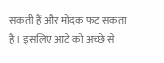सकती हैं और मोदक फट सकता है। इसलिए आटे को अच्छे से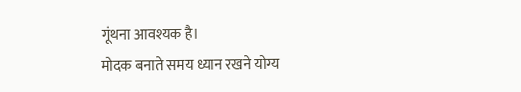गूंथना आवश्यक है।
मोदक बनाते समय ध्यान रखने योग्य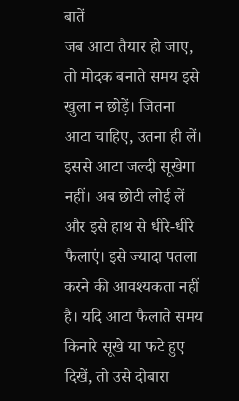बातें
जब आटा तैयार हो जाए, तो मोदक बनाते समय इसे खुला न छोड़ें। जितना आटा चाहिए, उतना ही लें। इससे आटा जल्दी सूखेगा नहीं। अब छोटी लोई लें और इसे हाथ से धीरे-धीरे फैलाएं। इसे ज्यादा पतला करने की आवश्यकता नहीं है। यदि आटा फैलाते समय किनारे सूखे या फटे हुए दिखें, तो उसे दोबारा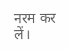नरम कर लें।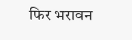फिर भरावन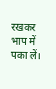रखकर भाप में पका लें।